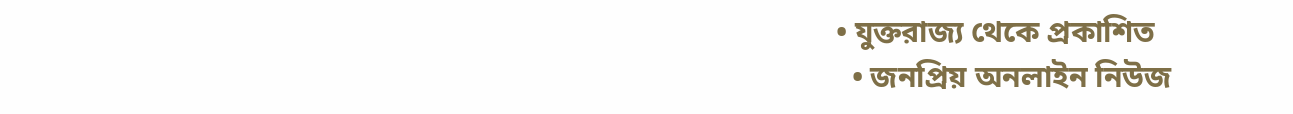• যুক্তরাজ্য থেকে প্রকাশিত
  • জনপ্রিয় অনলাইন নিউজ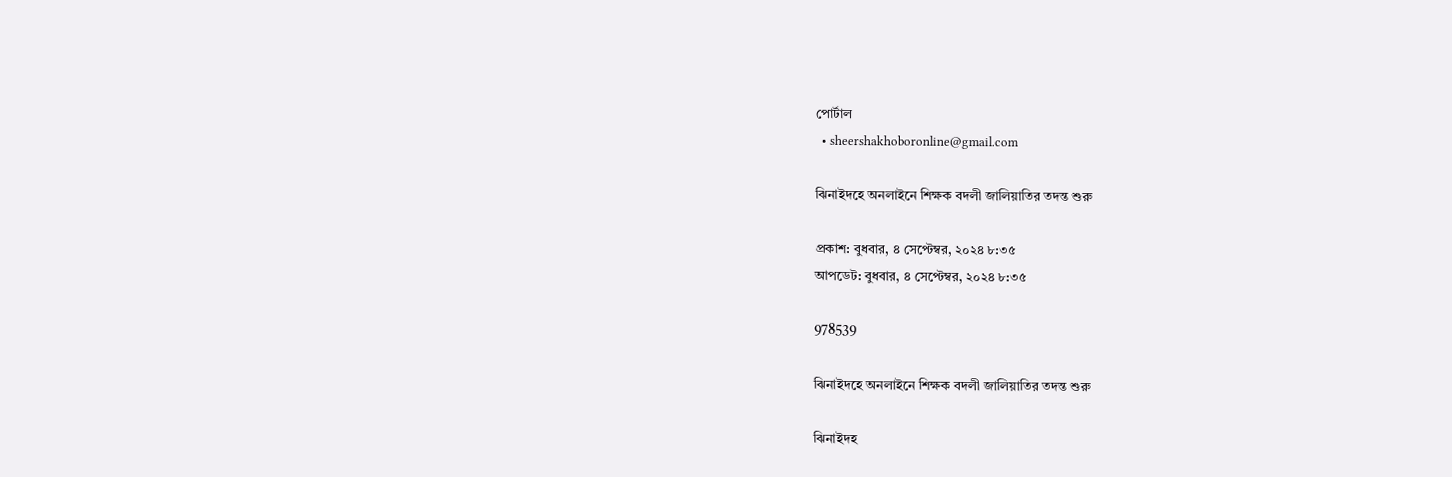পোর্টাল
  • sheershakhoboronline@gmail.com

ঝিনাইদহে অনলাইনে শিক্ষক বদলী জালিয়াতির তদন্ত শুরু

প্রকাশ: বুধবার, ৪ সেপ্টেম্বর, ২০২৪ ৮:৩৫
আপডেট: বুধবার, ৪ সেপ্টেম্বর, ২০২৪ ৮:৩৫

978539

ঝিনাইদহে অনলাইনে শিক্ষক বদলী জালিয়াতির তদন্ত শুরু

ঝিনাইদহ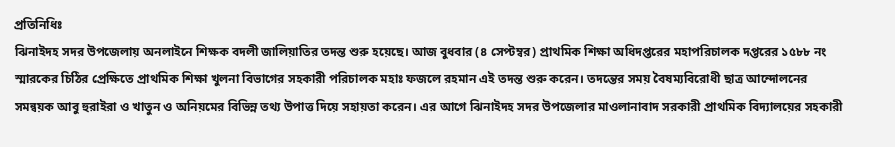প্রতিনিধিঃ
ঝিনাইদহ সদর উপজেলায় অনলাইনে শিক্ষক বদলী জালিয়াতির তদন্ত শুরু হয়েছে। আজ বুধবার (৪ সেপ্টম্বর) প্রাথমিক শিক্ষা অধিদপ্তরের মহাপরিচালক দপ্তরের ১৫৮৮ নং স্মারকের চিঠির প্রেক্ষিতে প্রাথমিক শিক্ষা খুলনা বিভাগের সহকারী পরিচালক মহাঃ ফজলে রহমান এই তদন্ত শুরু করেন। তদন্তের সময় বৈষম্যবিরোধী ছাত্র আন্দোলনের সমন্বয়ক আবু হুরাইরা ও খাতুন ও অনিয়মের বিভিন্ন তথ্য উপাত্ত দিয়ে সহায়তা করেন। এর আগে ঝিনাইদহ সদর উপজেলার মাওলানাবাদ সরকারী প্রাথমিক বিদ্যালয়ের সহকারী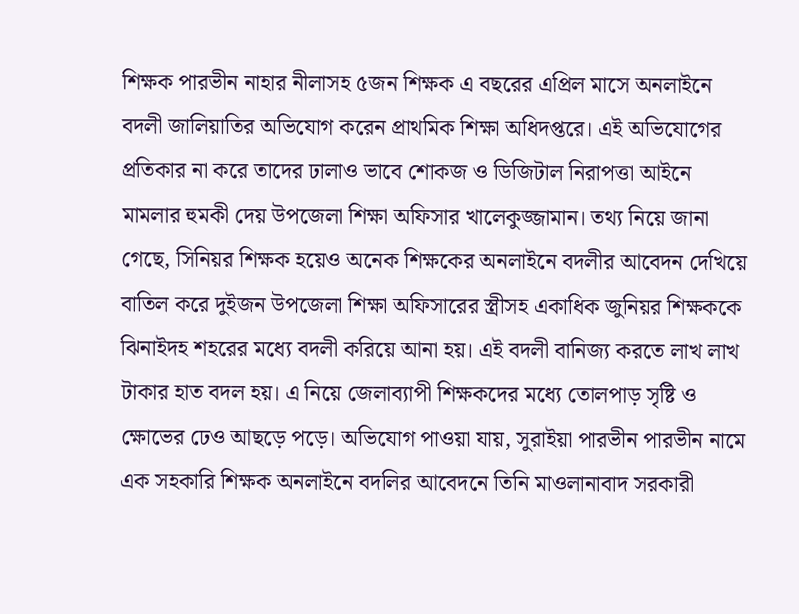শিক্ষক পারভীন নাহার নীলাসহ ৫জন শিক্ষক এ বছরের এপ্রিল মাসে অনলাইনে বদলী জালিয়াতির অভিযোগ করেন প্রাথমিক শিক্ষা অধিদপ্তরে। এই অভিযোগের প্রতিকার না করে তাদের ঢালাও ভাবে শোকজ ও ডিজিটাল নিরাপত্তা আইনে মামলার হুমকী দেয় উপজেলা শিক্ষা অফিসার খালেকুজ্জামান। তথ্য নিয়ে জানা গেছে, সিনিয়র শিক্ষক হয়েও অনেক শিক্ষকের অনলাইনে বদলীর আবেদন দেখিয়ে বাতিল করে দুইজন উপজেলা শিক্ষা অফিসারের স্ত্রীসহ একাধিক জুনিয়র শিক্ষককে ঝিনাইদহ শহরের মধ্যে বদলী করিয়ে আনা হয়। এই বদলী বানিজ্য করতে লাখ লাখ টাকার হাত বদল হয়। এ নিয়ে জেলাব্যাপী শিক্ষকদের মধ্যে তোলপাড় সৃষ্টি ও ক্ষোভের ঢেও আছড়ে পড়ে। অভিযোগ পাওয়া যায়, সুরাইয়া পারভীন পারভীন নামে এক সহকারি শিক্ষক অনলাইনে বদলির আবেদনে তিনি মাওলানাবাদ সরকারী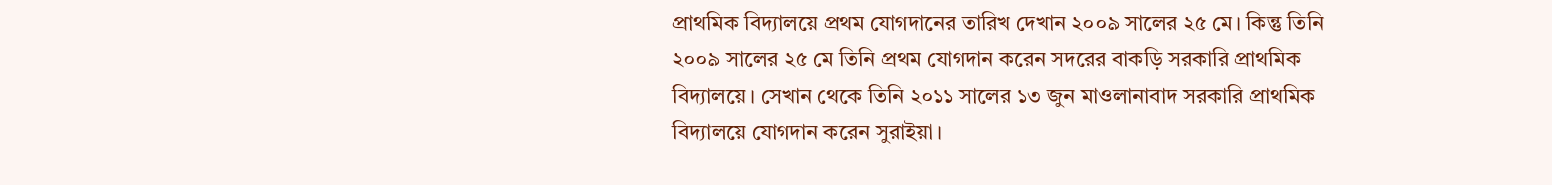প্রাথমিক বিদ্যালয়ে প্রথম যোগদানের তারিখ দেখান ২০০৯ সালের ২৫ মে। কিন্তু তিনি ২০০৯ সালের ২৫ মে তিনি প্রথম যোগদান করেন সদরের বাকড়ি সরকারি প্রাথমিক বিদ্যালয়ে। সেখান থেকে তিনি ২০১১ সালের ১৩ জুন মাওলানাবাদ সরকারি প্রাথমিক বিদ্যালয়ে যোগদান করেন সুরাইয়া।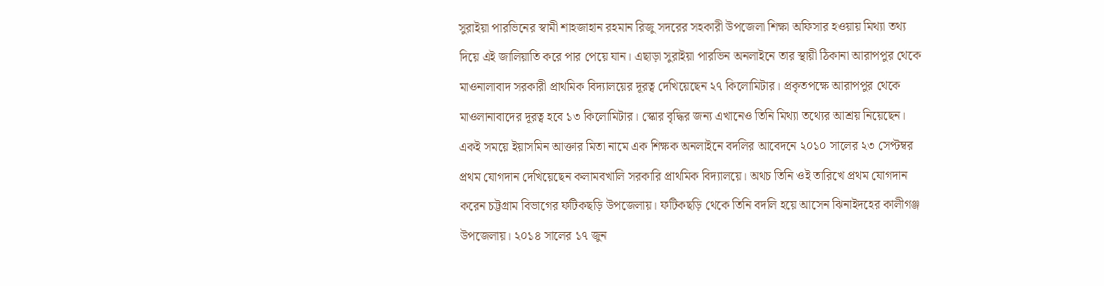সুরাইয়া পারভিনের স্বামী শাহজাহান রহমান রিজু সদরের সহকারী উপজেলা শিক্ষা অফিসার হওয়ায় মিথ্যা তথ্য দিয়ে এই জালিয়াতি করে পার পেয়ে যান। এছাড়া সুরাইয়া পারভিন অনলাইনে তার স্থায়ী ঠিকানা আরাপপুর থেকে মাওনালাবাদ সরকারী প্রাথমিক বিদ্যালয়ের দূরত্ব দেখিয়েছেন ২৭ কিলোমিটার। প্রকৃতপক্ষে আরাপপুর থেকে মাওলানাবাদের দূরত্ব হবে ১৩ কিলোমিটার। স্কোর বৃদ্ধির জন্য এখানেও তিনি মিথ্যা তথ্যের আশ্রয় নিয়েছেন। একই সময়ে ইয়াসমিন আক্তার মিতা নামে এক শিক্ষক অনলাইনে বদলির আবেদনে ২০১০ সালের ২৩ সেপ্টম্বর প্রথম যোগদান দেখিয়েছেন কলামবখালি সরকারি প্রাথমিক বিদ্যালয়ে। অথচ তিনি ওই তারিখে প্রথম যোগদান করেন চট্টগ্রাম বিভাগের ফটিকছড়ি উপজেলায়। ফটিকছড়ি থেকে তিনি বদলি হয়ে আসেন ঝিনাইদহের কালীগঞ্জ উপজেলায়। ২০১৪ সালের ১৭ জুন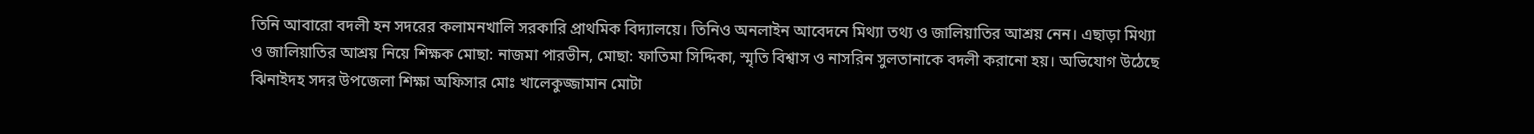তিনি আবারো বদলী হন সদরের কলামনখালি সরকারি প্রাথমিক বিদ্যালয়ে। তিনিও অনলাইন আবেদনে মিথ্যা তথ্য ও জালিয়াতির আশ্রয় নেন। এছাড়া মিথ্যা ও জালিয়াতির আশ্রয় নিয়ে শিক্ষক মোছা: নাজমা পারভীন, মোছা: ফাতিমা সিদ্দিকা, স্মৃতি বিশ্বাস ও নাসরিন সুলতানাকে বদলী করানো হয়। অভিযোগ উঠেছে ঝিনাইদহ সদর উপজেলা শিক্ষা অফিসার মোঃ খালেকুজ্জামান মোটা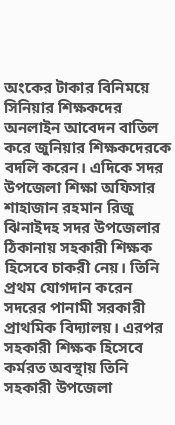অংকের টাকার বিনিময়ে সিনিয়ার শিক্ষকদের অনলাইন আবেদন বাতিল করে জুনিয়ার শিক্ষকদেরকে বদলি করেন। এদিকে সদর উপজেলা শিক্ষা অফিসার শাহাজান রহমান রিজু ঝিনাইদহ সদর উপজেলার ঠিকানায় সহকারী শিক্ষক হিসেবে চাকরী নেয়। তিনি প্রথম যোগদান করেন সদরের পানামী সরকারী প্রাথমিক বিদ্যালয়। এরপর সহকারী শিক্ষক হিসেবে কর্মরত অবস্থায় তিনি সহকারী উপজেলা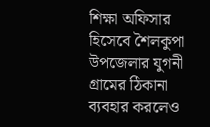শিক্ষা অফিসার হিসেবে শৈলকুপা উপজেলার যুগনী গ্রামের ঠিকানা ব্যবহার করলেও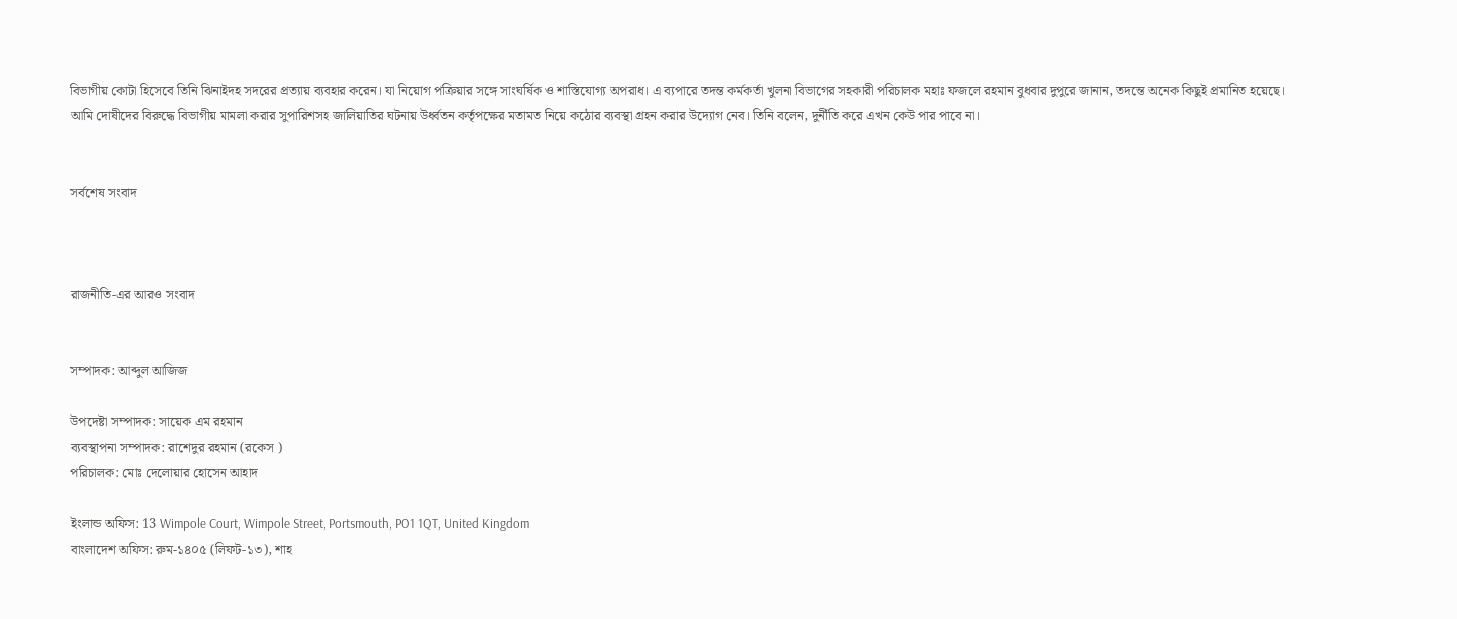বিভাগীয় কোটা হিসেবে তিনি ঝিনাইদহ সদরের প্রত্যায় ব্যবহার করেন। যা নিয়োগ পক্রিয়ার সঙ্গে সাংঘর্ষিক ও শাস্তিযোগ্য অপরাধ। এ ব্যপারে তদন্ত কর্মকর্তা খুলনা বিভাগের সহকারী পরিচালক মহাঃ ফজলে রহমান বুধবার দুপুরে জানান, তদন্তে অনেক কিছুই প্রমানিত হয়েছে। আমি দোষীদের বিরুদ্ধে বিভাগীয় মামলা করার সুপারিশসহ জালিয়াতির ঘটনায় উর্ধ্বতন কর্তৃপক্ষের মতামত নিয়ে কঠোর ব্যবস্থা গ্রহন করার উদ্যোগ নেব। তিনি বলেন, দুর্নীতি করে এখন কেউ পার পাবে না।


সর্বশেষ সংবাদ



রাজনীতি-এর আরও সংবাদ


সম্পাদক: আব্দুল আজিজ

উপদেষ্টা সম্পাদক: সায়েক এম রহমান
ব্যবস্থাপনা সম্পাদক: রাশেদুর রহমান (রকেস )
পরিচালক: মোঃ দেলোয়ার হোসেন আহাদ

ইংলান্ড অফিস: 13 Wimpole Court, Wimpole Street, Portsmouth, PO1 1QT, United Kingdom
বাংলাদেশ অফিস: রুম-১৪০৫ (লিফট-১৩), শাহ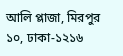আলি প্লাজা, মিরপুর ১০, ঢাকা-১২১৬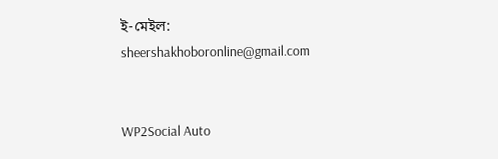ই-মেইল: sheershakhoboronline@gmail.com


WP2Social Auto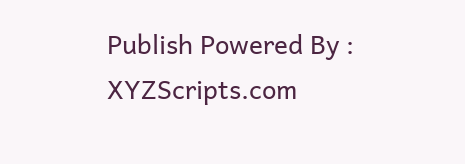Publish Powered By : XYZScripts.com